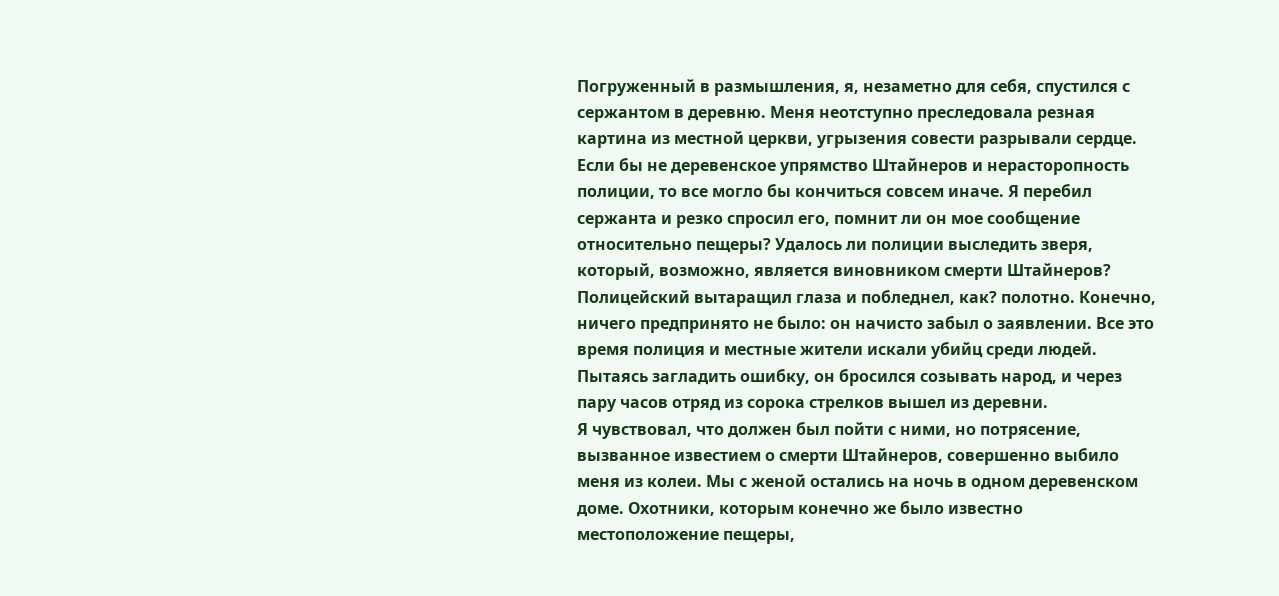Погруженный в размышления, я, незаметно для себя, спустился с сержантом в деревню. Меня неотступно преследовала резная картина из местной церкви, угрызения совести разрывали сердце. Если бы не деревенское упрямство Штайнеров и нерасторопность полиции, то все могло бы кончиться совсем иначе. Я перебил сержанта и резко спросил его, помнит ли он мое сообщение относительно пещеры? Удалось ли полиции выследить зверя, который, возможно, является виновником смерти Штайнеров?
Полицейский вытаращил глаза и побледнел, как? полотно. Конечно, ничего предпринято не было: он начисто забыл о заявлении. Все это время полиция и местные жители искали убийц среди людей. Пытаясь загладить ошибку, он бросился созывать народ, и через пару часов отряд из сорока стрелков вышел из деревни.
Я чувствовал, что должен был пойти с ними, но потрясение, вызванное известием о смерти Штайнеров, совершенно выбило меня из колеи. Мы с женой остались на ночь в одном деревенском доме. Охотники, которым конечно же было известно местоположение пещеры,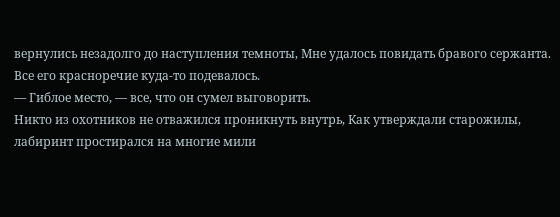вернулись незадолго до наступления темноты, Мне удалось повидать бравого сержанта. Все его красноречие куда-то подевалось.
— Гиблое место, — все, что он сумел выговорить.
Никто из охотников не отважился проникнуть внутрь, Как утверждали старожилы, лабиринт простирался на многие мили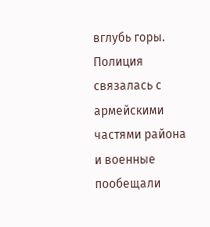вглубь горы. Полиция связалась с армейскими частями района и военные пообещали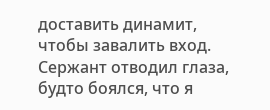доставить динамит, чтобы завалить вход. Сержант отводил глаза, будто боялся, что я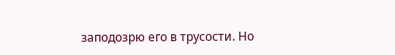заподозрю его в трусости. Но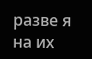разве я на их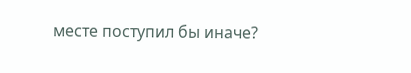месте поступил бы иначе?